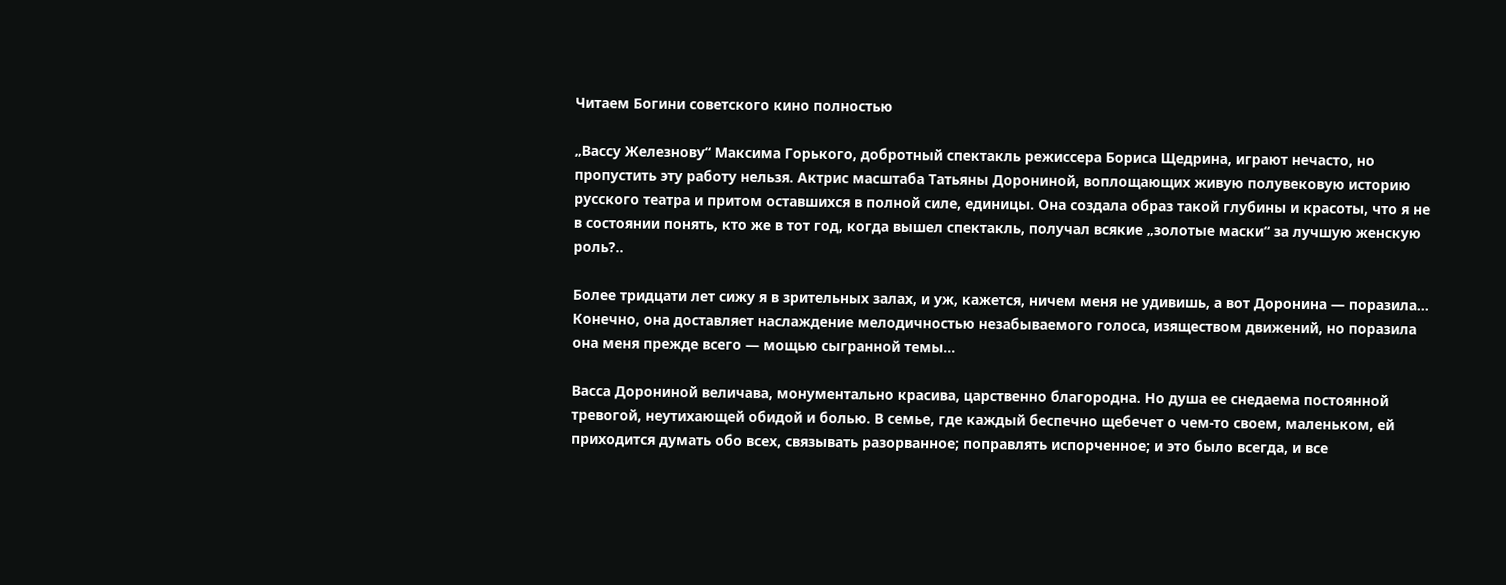Читаем Богини советского кино полностью

„Вассу Железнову“ Максима Горького, добротный спектакль режиссера Бориса Щедрина, играют нечасто, но пропустить эту работу нельзя. Актрис масштаба Татьяны Дорониной, воплощающих живую полувековую историю русского театра и притом оставшихся в полной силе, единицы. Она создала образ такой глубины и красоты, что я не в состоянии понять, кто же в тот год, когда вышел спектакль, получал всякие „золотые маски“ за лучшую женскую роль?..

Более тридцати лет сижу я в зрительных залах, и уж, кажется, ничем меня не удивишь, а вот Доронина — поразила… Конечно, она доставляет наслаждение мелодичностью незабываемого голоса, изяществом движений, но поразила она меня прежде всего — мощью сыгранной темы…

Васса Дорониной величава, монументально красива, царственно благородна. Но душа ее снедаема постоянной тревогой, неутихающей обидой и болью. В семье, где каждый беспечно щебечет о чем-то своем, маленьком, ей приходится думать обо всех, связывать разорванное; поправлять испорченное; и это было всегда, и все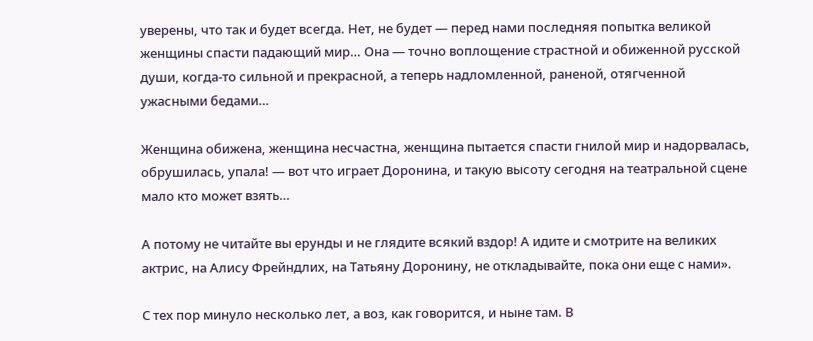уверены, что так и будет всегда. Нет, не будет — перед нами последняя попытка великой женщины спасти падающий мир… Она — точно воплощение страстной и обиженной русской души, когда-то сильной и прекрасной, а теперь надломленной, раненой, отягченной ужасными бедами…

Женщина обижена, женщина несчастна, женщина пытается спасти гнилой мир и надорвалась, обрушилась, упала! — вот что играет Доронина, и такую высоту сегодня на театральной сцене мало кто может взять…

А потому не читайте вы ерунды и не глядите всякий вздор! А идите и смотрите на великих актрис, на Алису Фрейндлих, на Татьяну Доронину, не откладывайте, пока они еще с нами».

С тех пор минуло несколько лет, а воз, как говорится, и ныне там. В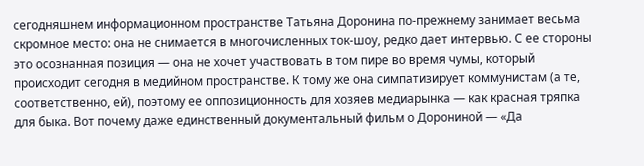сегодняшнем информационном пространстве Татьяна Доронина по-прежнему занимает весьма скромное место: она не снимается в многочисленных ток-шоу, редко дает интервью. С ее стороны это осознанная позиция — она не хочет участвовать в том пире во время чумы, который происходит сегодня в медийном пространстве. К тому же она симпатизирует коммунистам (а те, соответственно, ей), поэтому ее оппозиционность для хозяев медиарынка — как красная тряпка для быка. Вот почему даже единственный документальный фильм о Дорониной — «Да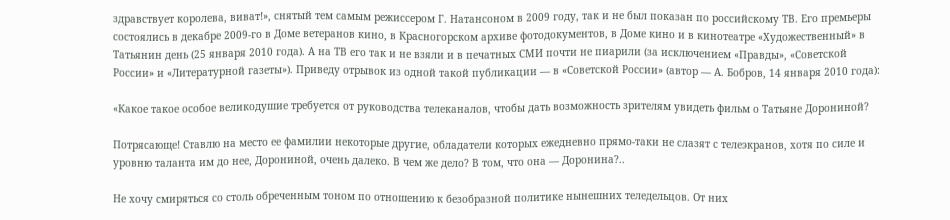здравствует королева, виват!», снятый тем самым режиссером Г. Натансоном в 2009 году, так и не был показан по российскому ТВ. Его премьеры состоялись в декабре 2009-го в Доме ветеранов кино, в Красногорском архиве фотодокументов, в Доме кино и в кинотеатре «Художественный» в Татьянин день (25 января 2010 года). А на ТВ его так и не взяли и в печатных СМИ почти не пиарили (за исключением «Правды», «Советской России» и «Литературной газеты»). Приведу отрывок из одной такой публикации — в «Советской России» (автор — А. Бобров, 14 января 2010 года):

«Какое такое особое великодушие требуется от руководства телеканалов, чтобы дать возможность зрителям увидеть фильм о Татьяне Дорониной?

Потрясающе! Ставлю на место ее фамилии некоторые другие, обладатели которых ежедневно прямо-таки не слазят с телеэкранов, хотя по силе и уровню таланта им до нее, Дорониной, очень далеко. В чем же дело? В том, что она — Доронина?..

Не хочу смиряться со столь обреченным тоном по отношению к безобразной политике нынешних теледельцов. От них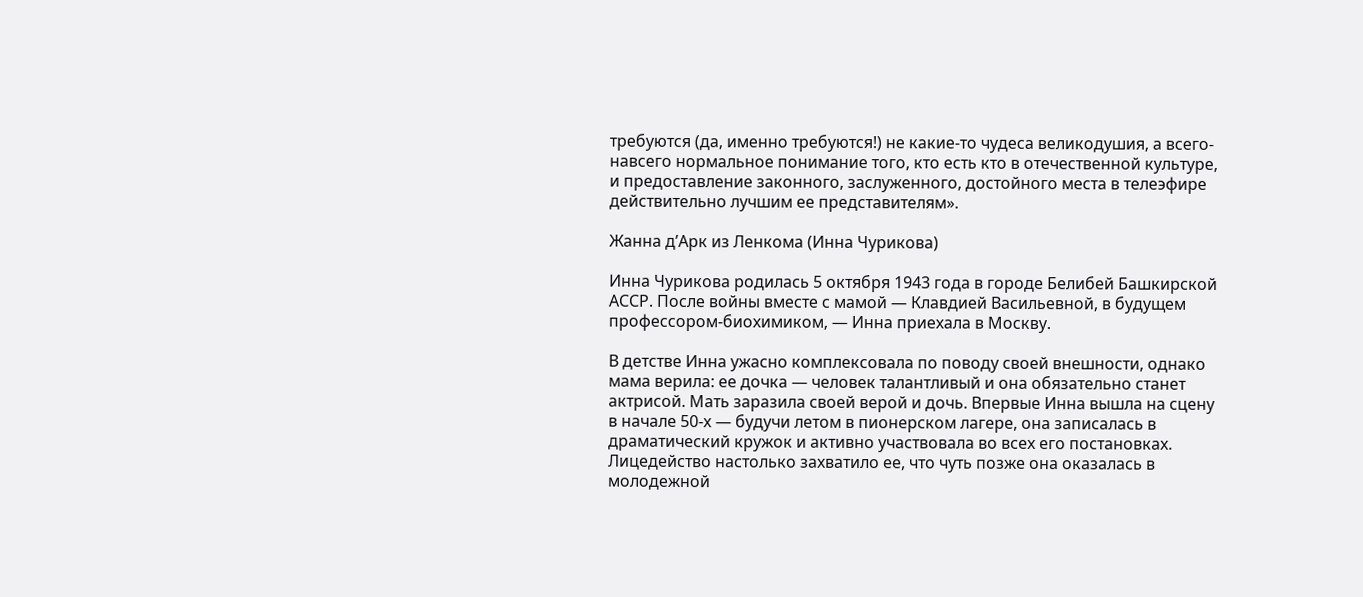требуются (да, именно требуются!) не какие-то чудеса великодушия, а всего-навсего нормальное понимание того, кто есть кто в отечественной культуре, и предоставление законного, заслуженного, достойного места в телеэфире действительно лучшим ее представителям».

Жанна д’Арк из Ленкома (Инна Чурикова)

Инна Чурикова родилась 5 октября 1943 года в городе Белибей Башкирской АССР. После войны вместе с мамой — Клавдией Васильевной, в будущем профессором-биохимиком, — Инна приехала в Москву.

В детстве Инна ужасно комплексовала по поводу своей внешности, однако мама верила: ее дочка — человек талантливый и она обязательно станет актрисой. Мать заразила своей верой и дочь. Впервые Инна вышла на сцену в начале 50-х — будучи летом в пионерском лагере, она записалась в драматический кружок и активно участвовала во всех его постановках. Лицедейство настолько захватило ее, что чуть позже она оказалась в молодежной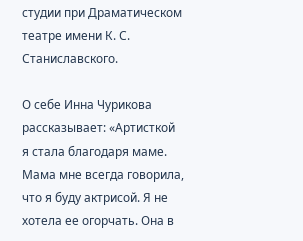студии при Драматическом театре имени К. С. Станиславского.

О себе Инна Чурикова рассказывает: «Артисткой я стала благодаря маме. Мама мне всегда говорила, что я буду актрисой. Я не хотела ее огорчать. Она в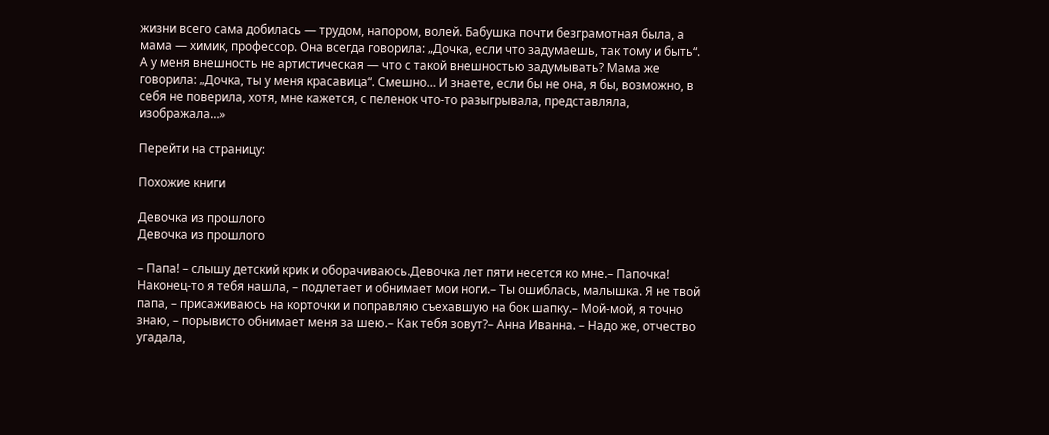жизни всего сама добилась — трудом, напором, волей. Бабушка почти безграмотная была, а мама — химик, профессор. Она всегда говорила: „Дочка, если что задумаешь, так тому и быть“. А у меня внешность не артистическая — что с такой внешностью задумывать? Мама же говорила: „Дочка, ты у меня красавица“. Смешно… И знаете, если бы не она, я бы, возможно, в себя не поверила, хотя, мне кажется, с пеленок что-то разыгрывала, представляла, изображала…»

Перейти на страницу:

Похожие книги

Девочка из прошлого
Девочка из прошлого

– Папа! – слышу детский крик и оборачиваюсь.Девочка лет пяти несется ко мне.– Папочка! Наконец-то я тебя нашла, – подлетает и обнимает мои ноги.– Ты ошиблась, малышка. Я не твой папа, – присаживаюсь на корточки и поправляю съехавшую на бок шапку.– Мой-мой, я точно знаю, – порывисто обнимает меня за шею.– Как тебя зовут?– Анна Иванна. – Надо же, отчество угадала,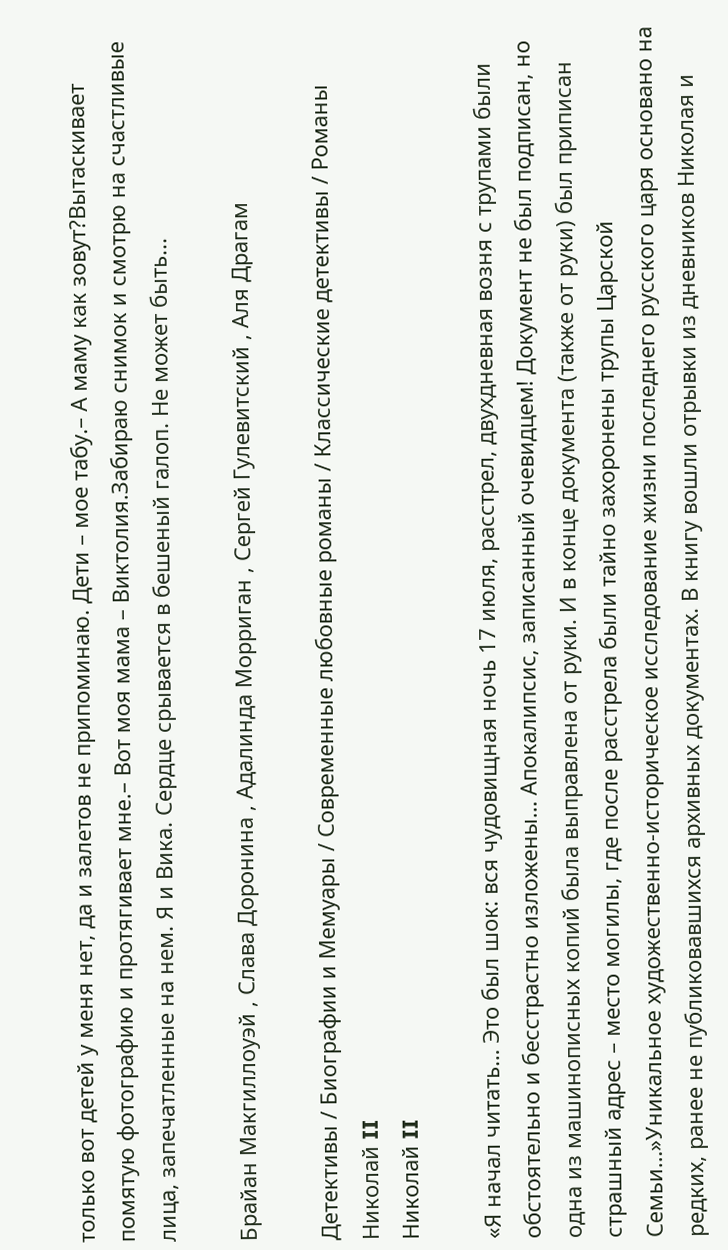только вот детей у меня нет, да и залетов не припоминаю. Дети – мое табу.– А маму как зовут?Вытаскивает помятую фотографию и протягивает мне.– Вот моя мама – Виктолия.Забираю снимок и смотрю на счастливые лица, запечатленные на нем. Я и Вика. Сердце срывается в бешеный галоп. Не может быть...

Брайан Макгиллоуэй , Слава Доронина , Адалинда Морриган , Сергей Гулевитский , Аля Драгам

Детективы / Биографии и Мемуары / Современные любовные романы / Классические детективы / Романы
Николай II
Николай II

«Я начал читать… Это был шок: вся чудовищная ночь 17 июля, расстрел, двухдневная возня с трупами были обстоятельно и бесстрастно изложены… Апокалипсис, записанный очевидцем! Документ не был подписан, но одна из машинописных копий была выправлена от руки. И в конце документа (также от руки) был приписан страшный адрес – место могилы, где после расстрела были тайно захоронены трупы Царской Семьи…»Уникальное художественно-историческое исследование жизни последнего русского царя основано на редких, ранее не публиковавшихся архивных документах. В книгу вошли отрывки из дневников Николая и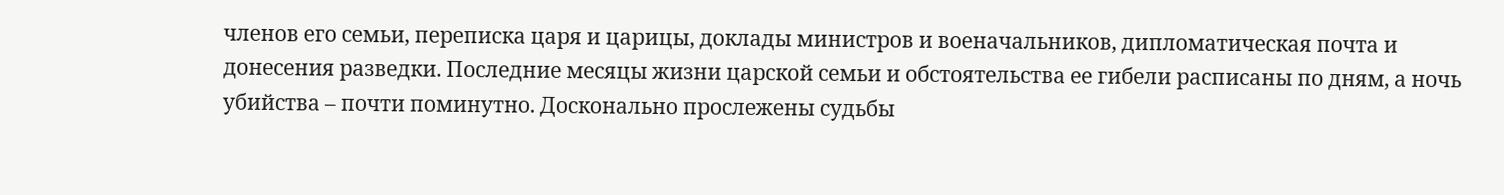членов его семьи, переписка царя и царицы, доклады министров и военачальников, дипломатическая почта и донесения разведки. Последние месяцы жизни царской семьи и обстоятельства ее гибели расписаны по дням, а ночь убийства – почти поминутно. Досконально прослежены судьбы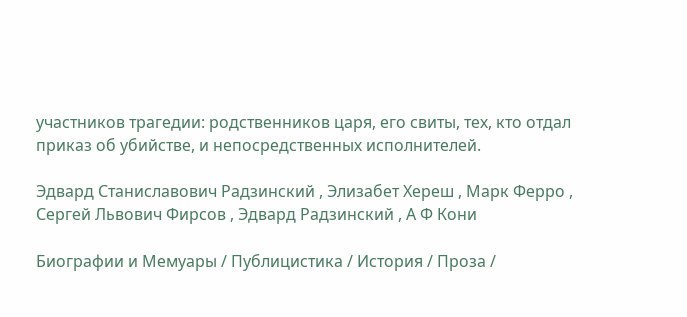участников трагедии: родственников царя, его свиты, тех, кто отдал приказ об убийстве, и непосредственных исполнителей.

Эдвард Станиславович Радзинский , Элизабет Хереш , Марк Ферро , Сергей Львович Фирсов , Эдвард Радзинский , А Ф Кони

Биографии и Мемуары / Публицистика / История / Проза /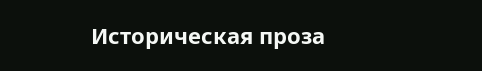Историческая проза